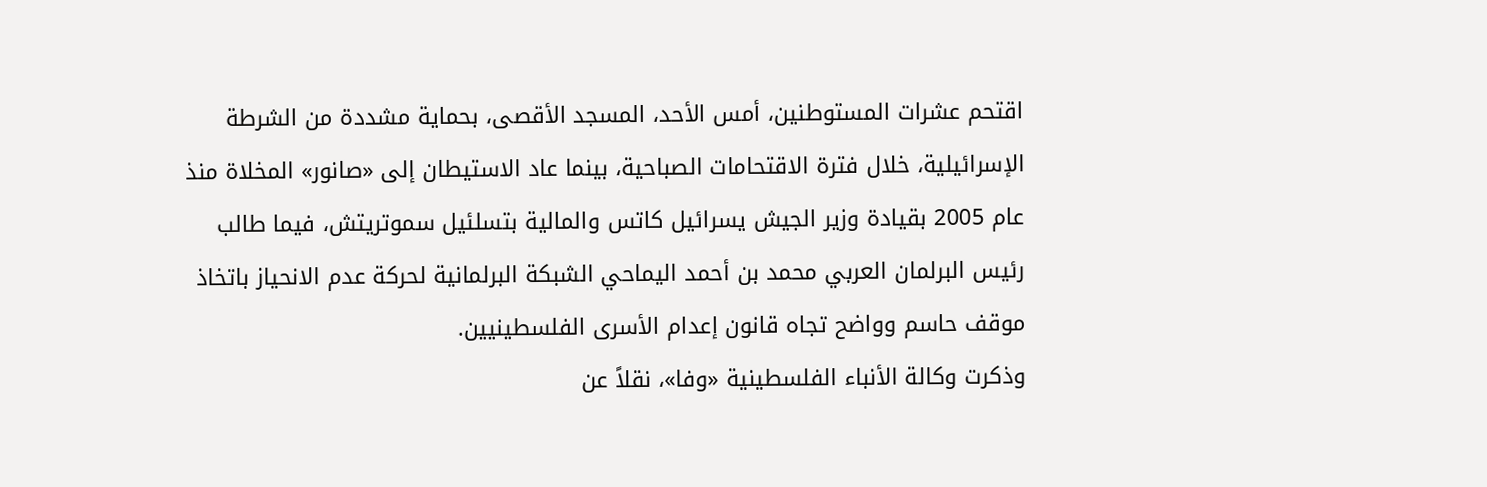اقتحم عشرات المستوطنين، أمس الأحد، المسجد الأقصى، بحماية مشددة من الشرطة الإسرائيلية، خلال فترة الاقتحامات الصباحية، بينما عاد الاستيطان إلى «صانور» المخلاة منذ عام 2005 بقيادة وزير الجيش يسرائيل كاتس والمالية بتسلئيل سموتريتش، فيما طالب رئيس البرلمان العربي محمد بن أحمد اليماحي الشبكة البرلمانية لحركة عدم الانحياز باتخاذ موقف حاسم وواضح تجاه قانون إعدام الأسرى الفلسطينيين.
وذكرت وكالة الأنباء الفلسطينية «وفا»، نقلاً عن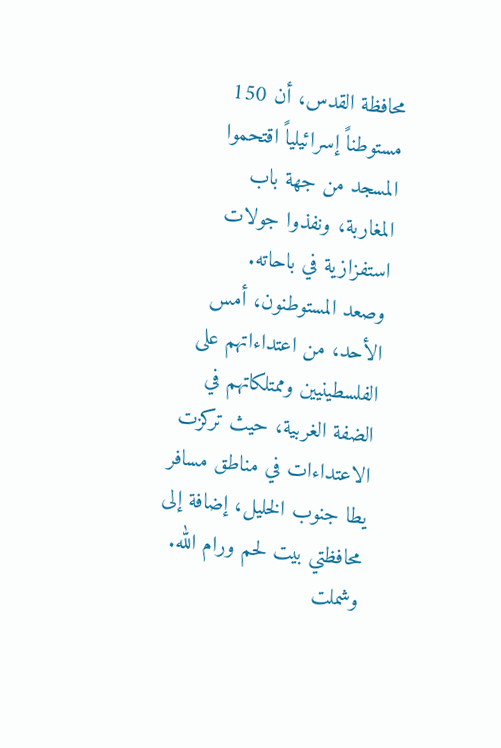محافظة القدس، أن 150 مستوطناً إسرائيلياً اقتحموا المسجد من جهة باب المغاربة، ونفذوا جولات استفزازية في باحاته.
وصعد المستوطنون، أمس الأحد، من اعتداءاتهم على الفلسطينيين وممتلكاتهم في الضفة الغربية، حيث تركزت الاعتداءات في مناطق مسافر يطا جنوب الخليل، إضافة إلى محافظتي بيت لحم ورام الله. وشملت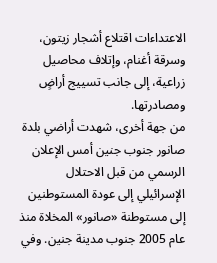الاعتداءات اقتلاع أشجار زيتون، وسرقة أغنام، وإتلاف محاصيل زراعية، إلى جانب تسييج أراضٍ ومصادرتها.
من جهة أخرى، شهدت أراضي بلدة صانور جنوب جنين أمس الإعلان الرسمي من قبل الاحتلال الإسرائيلي إلى عودة المستوطنين إلى مستوطنة «صانور» المخلاة منذ عام 2005 جنوب مدينة جنين. وفي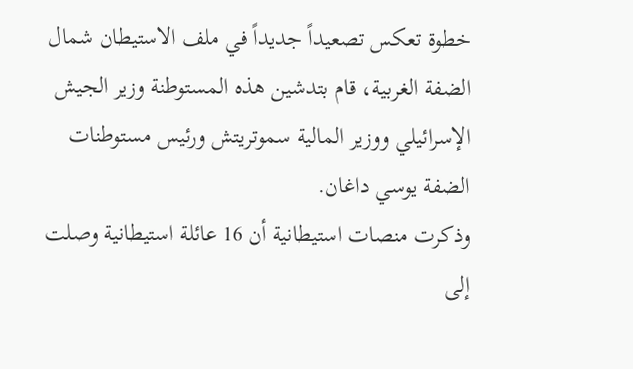خطوة تعكس تصعيداً جديداً في ملف الاستيطان شمال الضفة الغربية، قام بتدشين هذه المستوطنة وزير الجيش الإسرائيلي ووزير المالية سموتريتش ورئيس مستوطنات الضفة يوسي داغان.
وذكرت منصات استيطانية أن 16 عائلة استيطانية وصلت إلى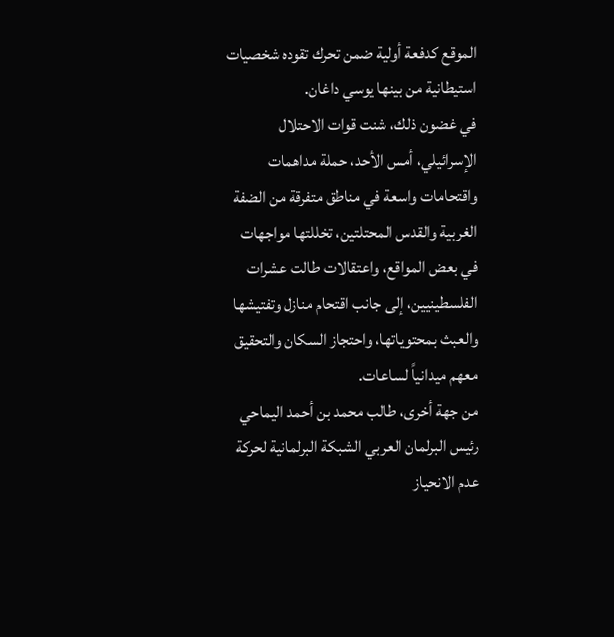الموقع كدفعة أولية ضمن تحرك تقوده شخصيات استيطانية من بينها يوسي داغان.
في غضون ذلك، شنت قوات الاحتلال الإسرائيلي، أمس الأحد، حملة مداهمات واقتحامات واسعة في مناطق متفرقة من الضفة الغربية والقدس المحتلتين، تخللتها مواجهات في بعض المواقع، واعتقالات طالت عشرات الفلسطينيين، إلى جانب اقتحام منازل وتفتيشها والعبث بمحتوياتها، واحتجاز السكان والتحقيق معهم ميدانياً لساعات.
من جهة أخرى، طالب محمد بن أحمد اليماحي رئيس البرلمان العربي الشبكة البرلمانية لحركة عدم الانحياز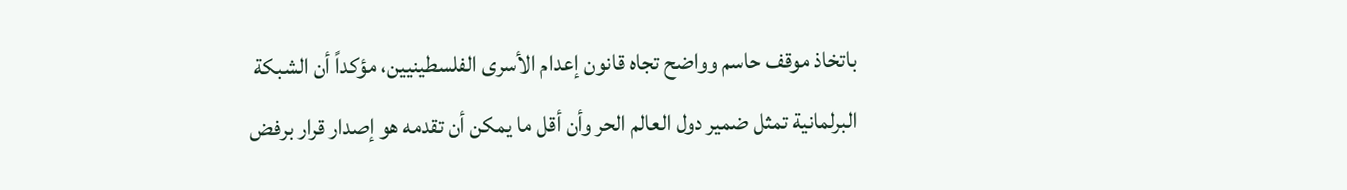باتخاذ موقف حاسم وواضح تجاه قانون إعدام الأسرى الفلسطينيين، مؤكداً أن الشبكة البرلمانية تمثل ضمير دول العالم الحر وأن أقل ما يمكن أن تقدمه هو إصدار قرار برفض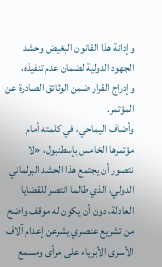وإدانة هذا القانون البغيض وحشد الجهود الدولية لضمان عدم تنفيذه، وإدراج القرار ضمن الوثائق الصادرة عن المؤتمر.
وأضاف اليماحي، في كلمته أمام مؤتمرها الخامس بإسطنبول، «لا نتصور أن يجتمع هذا الحشد البرلماني الدولي، الذي طالما انتصر للقضايا العادلة، دون أن يكون له موقف واضح من تشريع عنصري يشرعن إعدام آلاف الأسرى الأبرياء على مرأى ومسمع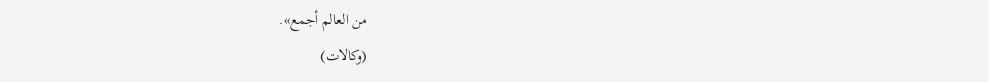من العالم أجمع».
(وكالات)